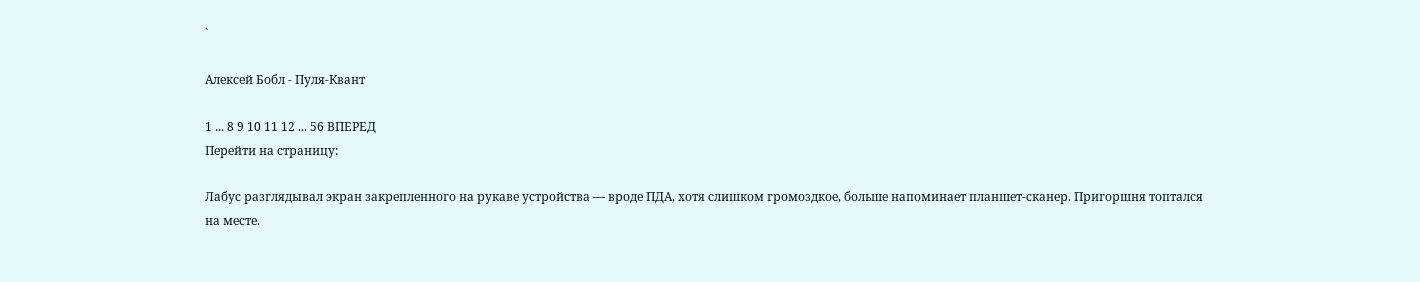`

Алексей Бобл - Пуля-Квант

1 ... 8 9 10 11 12 ... 56 ВПЕРЕД
Перейти на страницу:

Лабус разглядывал экран закрепленного на рукаве устройства — вроде ПДА, хотя слишком громоздкое, больше напоминает планшет-сканер. Пригоршня топтался на месте.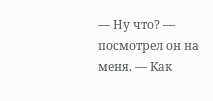— Ну что? — посмотрел он на меня. — Как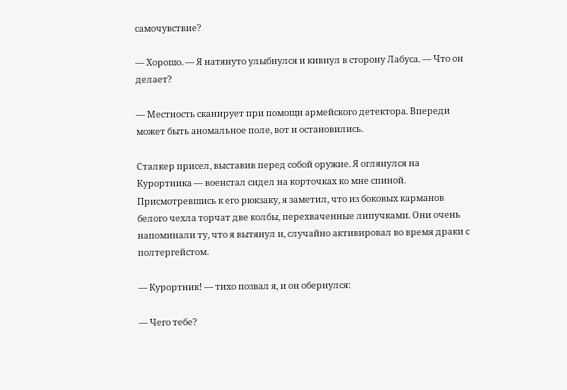самочувствие?

— Хорошо. — Я натянуто улыбнулся и кивнул в сторону Лабуса. — Что он делает?

— Местность сканирует при помощи армейского детектора. Впереди может быть аномальное поле, вот и остановились.

Сталкер присел, выставив перед собой оружие. Я оглянулся на Курортника — военстал сидел на корточках ко мне спиной. Присмотревшись к его рюкзаку, я заметил, что из боковых карманов белого чехла торчат две колбы, перехваченные липучками. Они очень напоминали ту, что я вытянул и, случайно активировал во время драки с полтергейстом.

— Курортник! — тихо позвал я, и он обернулся:

— Чего тебе?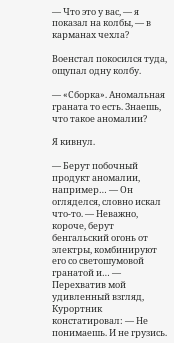— Что это у вас, — я показал на колбы, — в карманах чехла?

Военстал покосился туда, ощупал одну колбу.

— «Сборка». Аномальная граната то есть. Знаешь, что такое аномалии?

Я кивнул.

— Берут побочный продукт аномалии, например… — Он огляделся, словно искал что-то. — Неважно, короче, берут бенгальский огонь от электры, комбинируют его со светошумовой гранатой и… — Перехватив мой удивленный взгляд, Курортник констатировал: — Не понимаешь. И не грузись.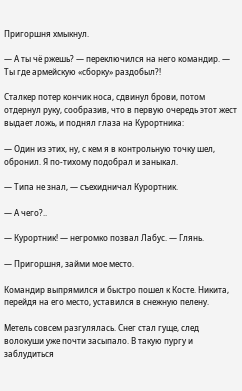Пригоршня хмыкнул.

— А ты чё ржешь? — переключился на него командир. — Ты где армейскую «сборку» раздобыл?!

Сталкер потер кончик носа, сдвинул брови, потом отдернул руку, сообразив, что в первую очередь этот жест выдает ложь, и поднял глаза на Курортника:

— Один из этих, ну, с кем я в контрольную точку шел, обронил. Я по-тихому подобрал и заныкал.

— Типа не знал, — съехидничал Курортник.

— А чего?..

— Курортник! — негромко позвал Лабус. — Глянь.

— Пригоршня, займи мое место.

Командир выпрямился и быстро пошел к Косте. Никита, перейдя на его место, уставился в снежную пелену.

Метель совсем разгулялась. Снег стал гуще, след волокуши уже почти засыпало. В такую пургу и заблудиться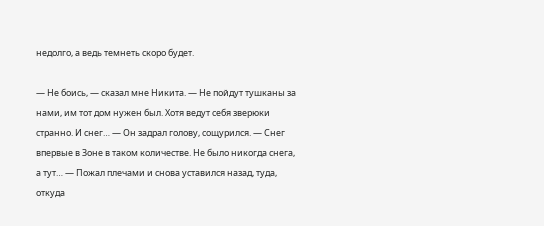недолго, а ведь темнеть скоро будет.

— Не боись, — сказал мне Никита. — Не пойдут тушканы за нами, им тот дом нужен был. Хотя ведут себя зверюки странно. И снег… — Он задрал голову, сощурился. — Снег впервые в Зоне в таком количестве. Не было никогда снега, а тут… — Пожал плечами и снова уставился назад, туда, откуда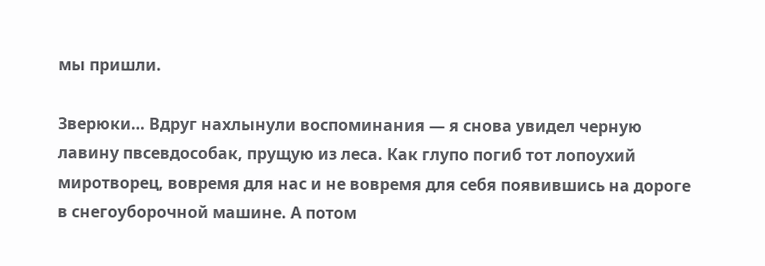мы пришли.

Зверюки… Вдруг нахлынули воспоминания — я снова увидел черную лавину пвсевдособак, прущую из леса. Как глупо погиб тот лопоухий миротворец, вовремя для нас и не вовремя для себя появившись на дороге в снегоуборочной машине. А потом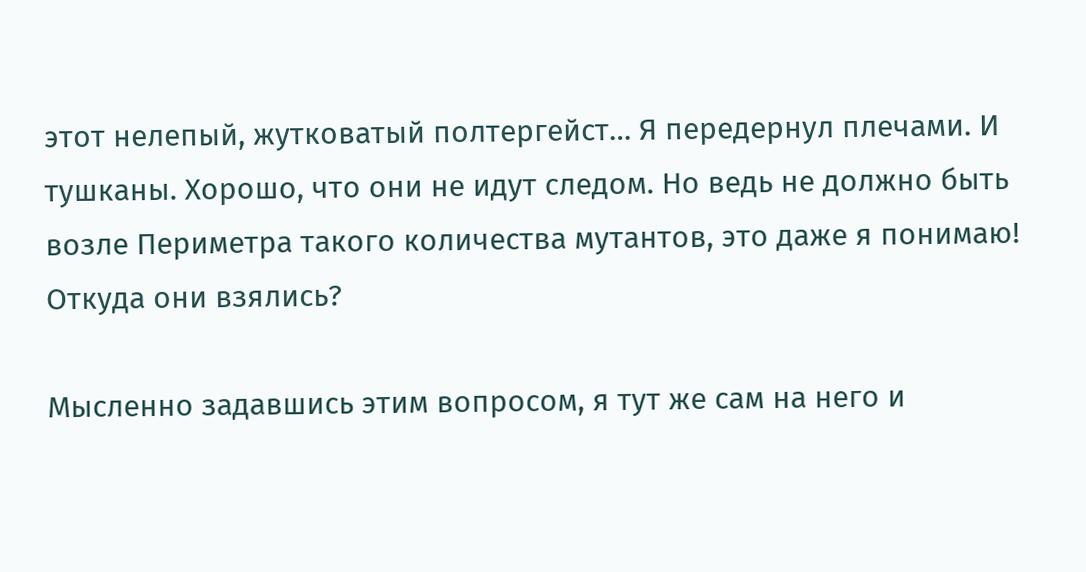этот нелепый, жутковатый полтергейст… Я передернул плечами. И тушканы. Хорошо, что они не идут следом. Но ведь не должно быть возле Периметра такого количества мутантов, это даже я понимаю! Откуда они взялись?

Мысленно задавшись этим вопросом, я тут же сам на него и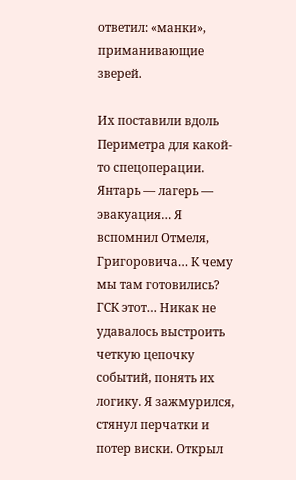ответил: «манки», приманивающие зверей.

Их поставили вдоль Периметра для какой-то спецоперации. Янтарь — лагерь — эвакуация… Я вспомнил Отмеля, Григоровича… К чему мы там готовились? ГСК этот… Никак не удавалось выстроить четкую цепочку событий, понять их логику. Я зажмурился, стянул перчатки и потер виски. Открыл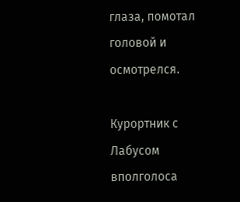глаза, помотал головой и осмотрелся.

Курортник с Лабусом вполголоса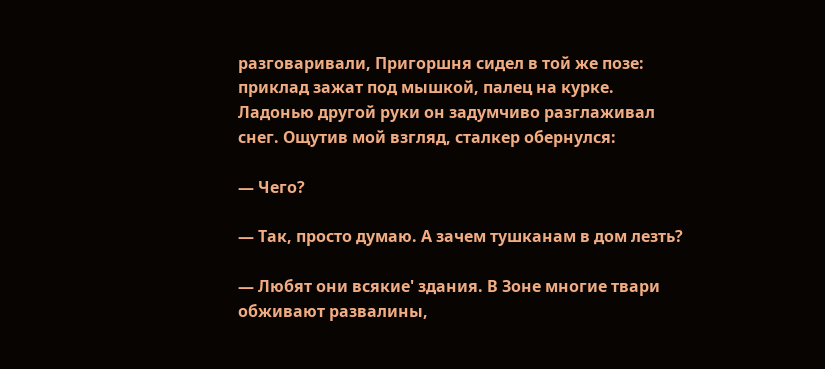разговаривали, Пригоршня сидел в той же позе: приклад зажат под мышкой, палец на курке. Ладонью другой руки он задумчиво разглаживал снег. Ощутив мой взгляд, сталкер обернулся:

— Чего?

— Так, просто думаю. А зачем тушканам в дом лезть?

— Любят они всякие' здания. В Зоне многие твари обживают развалины,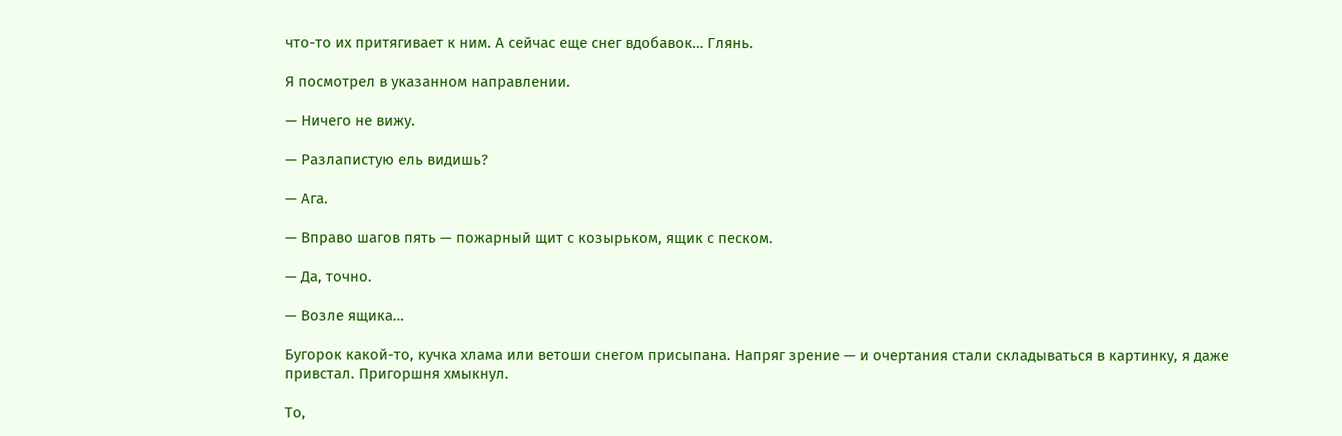что-то их притягивает к ним. А сейчас еще снег вдобавок… Глянь.

Я посмотрел в указанном направлении.

— Ничего не вижу.

— Разлапистую ель видишь?

— Ага.

— Вправо шагов пять — пожарный щит с козырьком, ящик с песком.

— Да, точно.

— Возле ящика…

Бугорок какой-то, кучка хлама или ветоши снегом присыпана. Напряг зрение — и очертания стали складываться в картинку, я даже привстал. Пригоршня хмыкнул.

То,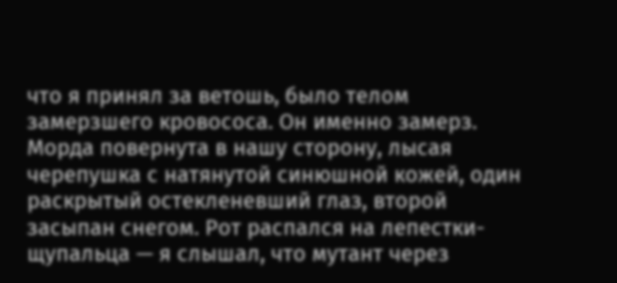что я принял за ветошь, было телом замерзшего кровососа. Он именно замерз. Морда повернута в нашу сторону, лысая черепушка с натянутой синюшной кожей, один раскрытый остекленевший глаз, второй засыпан снегом. Рот распался на лепестки-щупальца — я слышал, что мутант через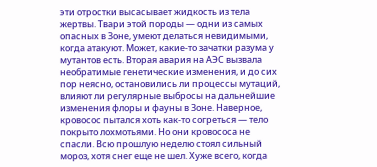эти отростки высасывает жидкость из тела жертвы. Твари этой породы — одни из самых опасных в Зоне, умеют делаться невидимыми, когда атакуют. Может, какие-то зачатки разума у мутантов есть. Вторая авария на АЭС вызвала необратимые генетические изменения, и до сих пор неясно, остановились ли процессы мутаций, влияют ли регулярные выбросы на дальнейшие изменения флоры и фауны в Зоне. Наверное, кровосос пытался хоть как-то согреться — тело покрыто лохмотьями. Но они кровососа не спасли. Всю прошлую неделю стоял сильный мороз, хотя снег еще не шел. Хуже всего, когда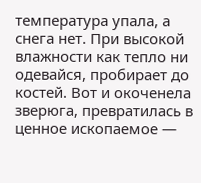температура упала, а снега нет. При высокой влажности как тепло ни одевайся, пробирает до костей. Вот и окоченела зверюга, превратилась в ценное ископаемое —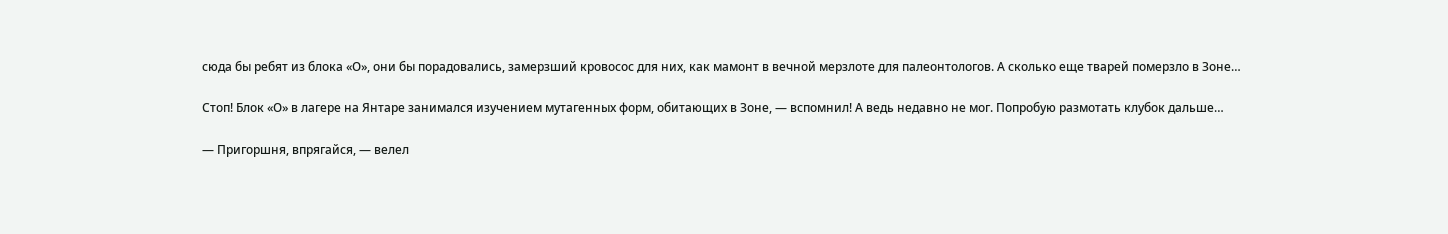сюда бы ребят из блока «О», они бы порадовались, замерзший кровосос для них, как мамонт в вечной мерзлоте для палеонтологов. А сколько еще тварей померзло в Зоне…

Стоп! Блок «О» в лагере на Янтаре занимался изучением мутагенных форм, обитающих в Зоне, — вспомнил! А ведь недавно не мог. Попробую размотать клубок дальше…

— Пригоршня, впрягайся, — велел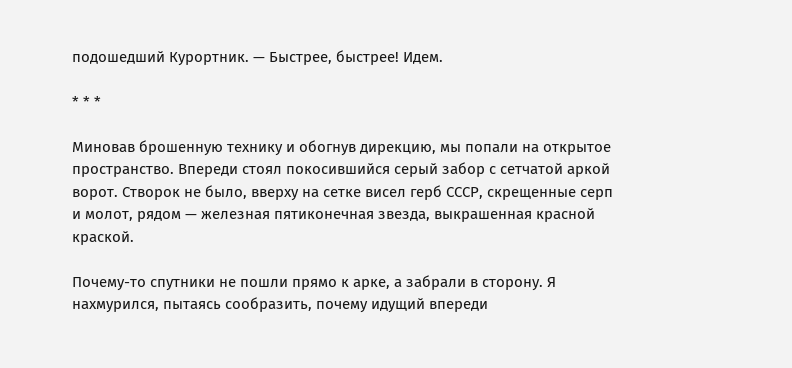подошедший Курортник. — Быстрее, быстрее! Идем.

* * *

Миновав брошенную технику и обогнув дирекцию, мы попали на открытое пространство. Впереди стоял покосившийся серый забор с сетчатой аркой ворот. Створок не было, вверху на сетке висел герб СССР, скрещенные серп и молот, рядом — железная пятиконечная звезда, выкрашенная красной краской.

Почему-то спутники не пошли прямо к арке, а забрали в сторону. Я нахмурился, пытаясь сообразить, почему идущий впереди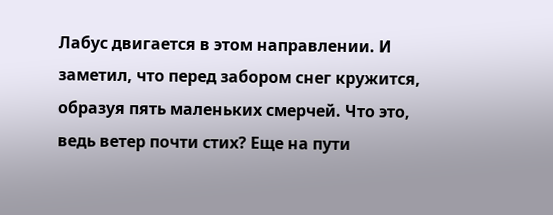Лабус двигается в этом направлении. И заметил, что перед забором снег кружится, образуя пять маленьких смерчей. Что это, ведь ветер почти стих? Еще на пути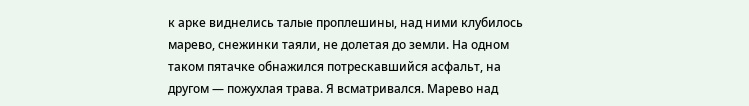к арке виднелись талые проплешины, над ними клубилось марево, снежинки таяли, не долетая до земли. На одном таком пятачке обнажился потрескавшийся асфальт, на другом — пожухлая трава. Я всматривался. Марево над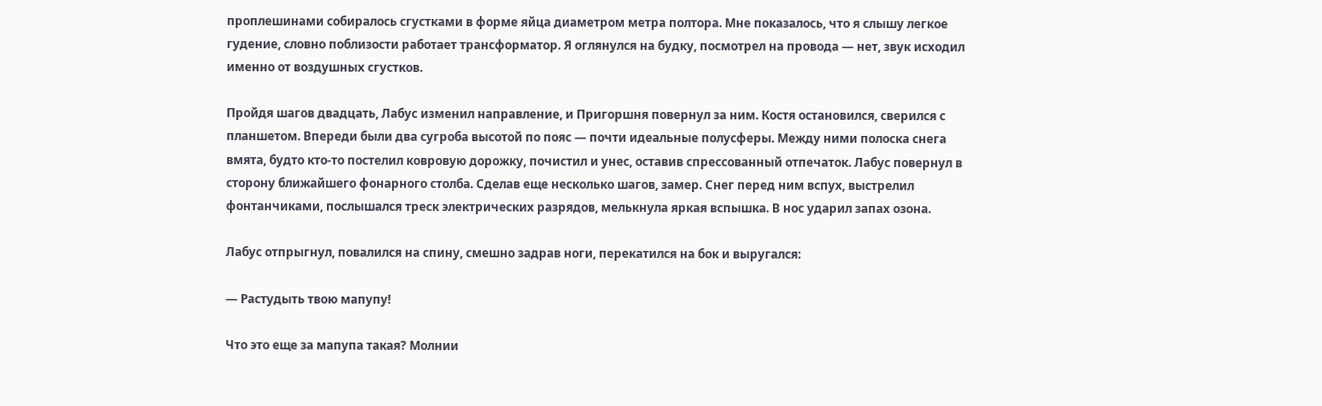проплешинами собиралось сгустками в форме яйца диаметром метра полтора. Мне показалось, что я слышу легкое гудение, словно поблизости работает трансформатор. Я оглянулся на будку, посмотрел на провода — нет, звук исходил именно от воздушных сгустков.

Пройдя шагов двадцать, Лабус изменил направление, и Пригоршня повернул за ним. Костя остановился, сверился с планшетом. Впереди были два сугроба высотой по пояс — почти идеальные полусферы. Между ними полоска снега вмята, будто кто-то постелил ковровую дорожку, почистил и унес, оставив спрессованный отпечаток. Лабус повернул в сторону ближайшего фонарного столба. Сделав еще несколько шагов, замер. Снег перед ним вспух, выстрелил фонтанчиками, послышался треск электрических разрядов, мелькнула яркая вспышка. В нос ударил запах озона.

Лабус отпрыгнул, повалился на спину, смешно задрав ноги, перекатился на бок и выругался:

— Растудыть твою мапупу!

Что это еще за мапупа такая? Молнии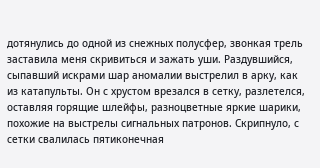дотянулись до одной из снежных полусфер, звонкая трель заставила меня скривиться и зажать уши. Раздувшийся, сыпавший искрами шар аномалии выстрелил в арку, как из катапульты. Он с хрустом врезался в сетку, разлетелся, оставляя горящие шлейфы, разноцветные яркие шарики, похожие на выстрелы сигнальных патронов. Скрипнуло, с сетки свалилась пятиконечная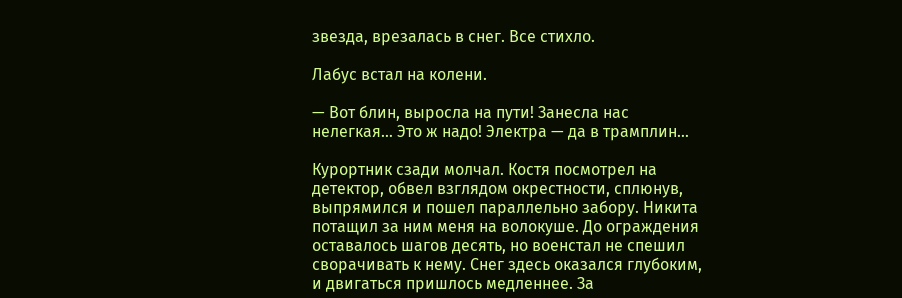звезда, врезалась в снег. Все стихло.

Лабус встал на колени.

— Вот блин, выросла на пути! Занесла нас нелегкая… Это ж надо! Электра — да в трамплин…

Курортник сзади молчал. Костя посмотрел на детектор, обвел взглядом окрестности, сплюнув, выпрямился и пошел параллельно забору. Никита потащил за ним меня на волокуше. До ограждения оставалось шагов десять, но военстал не спешил сворачивать к нему. Снег здесь оказался глубоким, и двигаться пришлось медленнее. За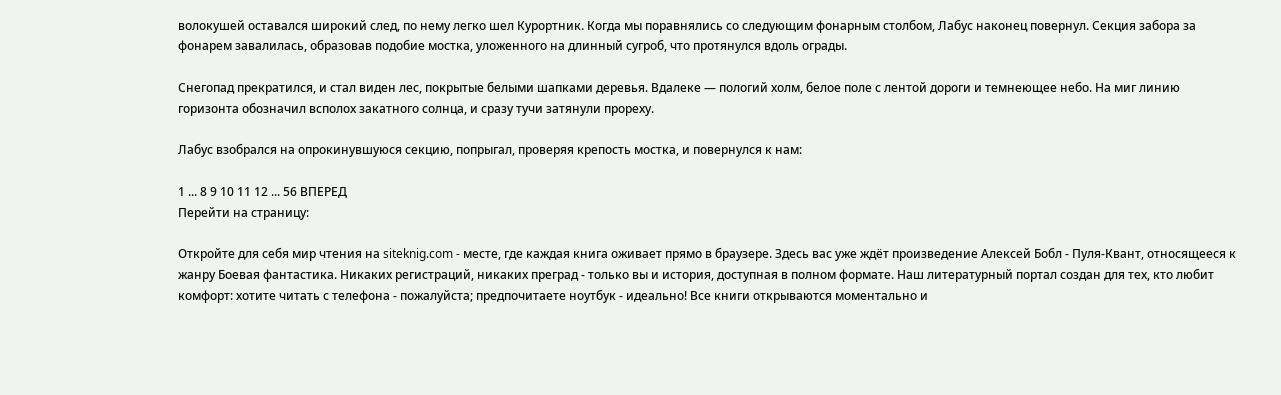волокушей оставался широкий след, по нему легко шел Курортник. Когда мы поравнялись со следующим фонарным столбом, Лабус наконец повернул. Секция забора за фонарем завалилась, образовав подобие мостка, уложенного на длинный сугроб, что протянулся вдоль ограды.

Снегопад прекратился, и стал виден лес, покрытые белыми шапками деревья. Вдалеке — пологий холм, белое поле с лентой дороги и темнеющее небо. На миг линию горизонта обозначил всполох закатного солнца, и сразу тучи затянули прореху.

Лабус взобрался на опрокинувшуюся секцию, попрыгал, проверяя крепость мостка, и повернулся к нам:

1 ... 8 9 10 11 12 ... 56 ВПЕРЕД
Перейти на страницу:

Откройте для себя мир чтения на siteknig.com - месте, где каждая книга оживает прямо в браузере. Здесь вас уже ждёт произведение Алексей Бобл - Пуля-Квант, относящееся к жанру Боевая фантастика. Никаких регистраций, никаких преград - только вы и история, доступная в полном формате. Наш литературный портал создан для тех, кто любит комфорт: хотите читать с телефона - пожалуйста; предпочитаете ноутбук - идеально! Все книги открываются моментально и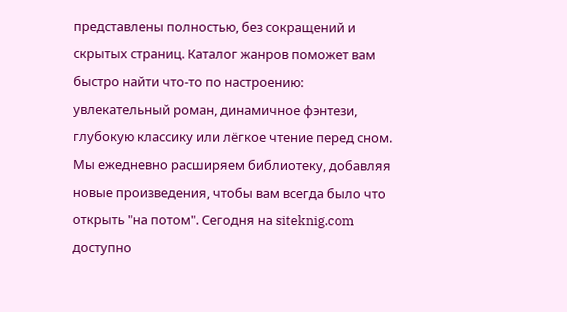представлены полностью, без сокращений и скрытых страниц. Каталог жанров поможет вам быстро найти что-то по настроению: увлекательный роман, динамичное фэнтези, глубокую классику или лёгкое чтение перед сном. Мы ежедневно расширяем библиотеку, добавляя новые произведения, чтобы вам всегда было что открыть "на потом". Сегодня на siteknig.com доступно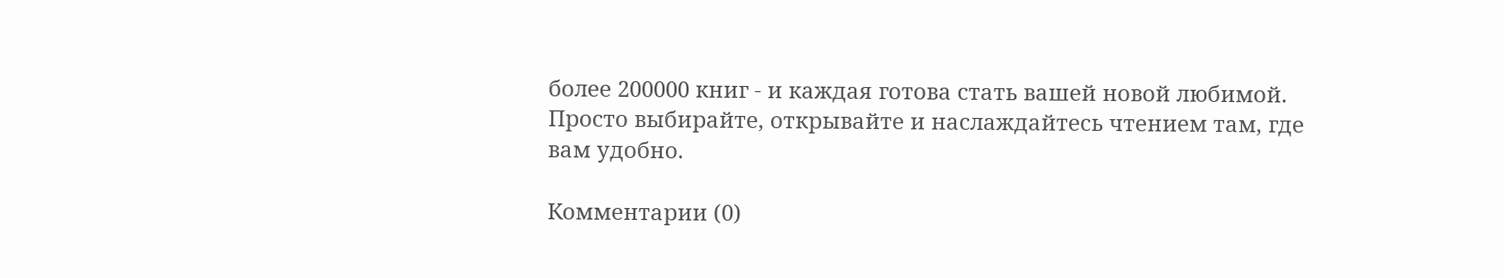более 200000 книг - и каждая готова стать вашей новой любимой. Просто выбирайте, открывайте и наслаждайтесь чтением там, где вам удобно.

Комментарии (0)